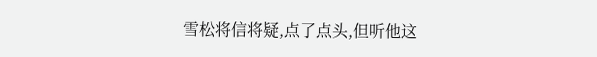雪松将信将疑,点了点头,但听他这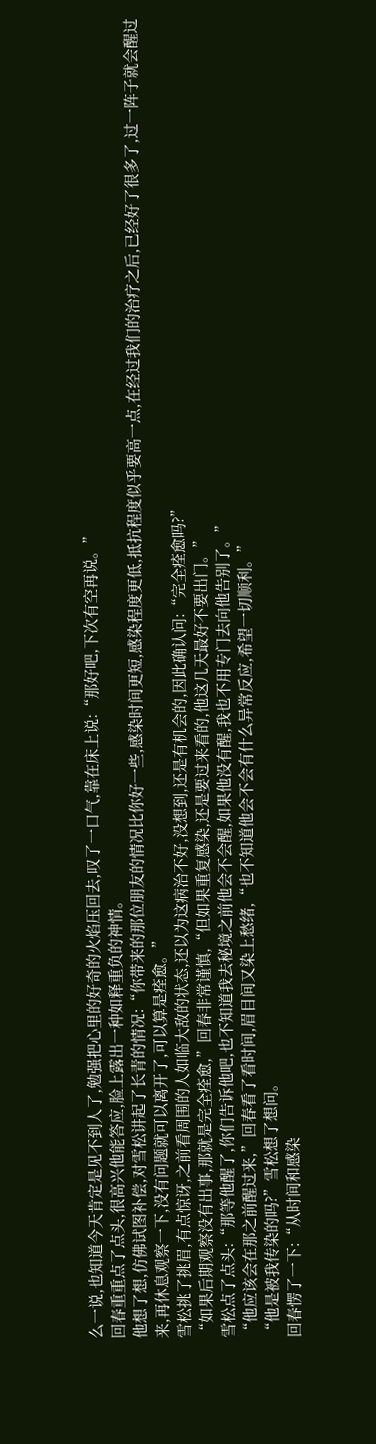么一说,也知道今天肯定是见不到人了,勉强把心里的好奇的火焰压回去,叹了一口气,靠在床上说:“那好吧,下次有空再说。”
回春重重点了点头,很高兴他能答应,脸上露出一种如释重负的神情。
他想了想,仿佛试图补偿,对雪松讲起了长青的情况:“你带来的那位朋友的情况比你好一些,感染时间更短,感染程度更低,抵抗程度似乎要高一点,在经过我们的治疗之后,已经好了很多了,过一阵子就会醒过来,再休息观察一下,没有问题就可以离开了,可以算是痊愈。”
雪松挑了挑眉,有点惊讶,之前看周围的人如临大敌的状态,还以为这病治不好,没想到,还是有机会的,因此确认问:“完全痊愈吗?”
“如果后期观察没有出事,那就是完全痊愈,”回春非常谨慎,“但如果重复感染,还是要过来看的,他这几天最好不要出门。”
雪松点了点头:“那等他醒了,你们告诉他吧,也不知道我去秘境之前他会不会醒,如果他没有醒,我也不用专门去向他告别了。”
“他应该会在那之前醒过来,”回春看了看时间,眉目间又染上愁绪,“也不知道他会不会有什么异常反应,希望一切顺利。”
“他是被我传染的吗?”雪松想了想问。
回春愣了一下:“从时间和感染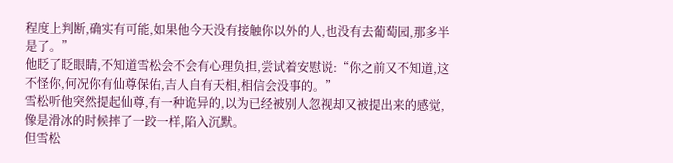程度上判断,确实有可能,如果他今天没有接触你以外的人,也没有去葡萄园,那多半是了。”
他眨了眨眼睛,不知道雪松会不会有心理负担,尝试着安慰说:“你之前又不知道,这不怪你,何况你有仙尊保佑,吉人自有天相,相信会没事的。”
雪松听他突然提起仙尊,有一种诡异的,以为已经被别人忽视却又被提出来的感觉,像是滑冰的时候摔了一跤一样,陷入沉默。
但雪松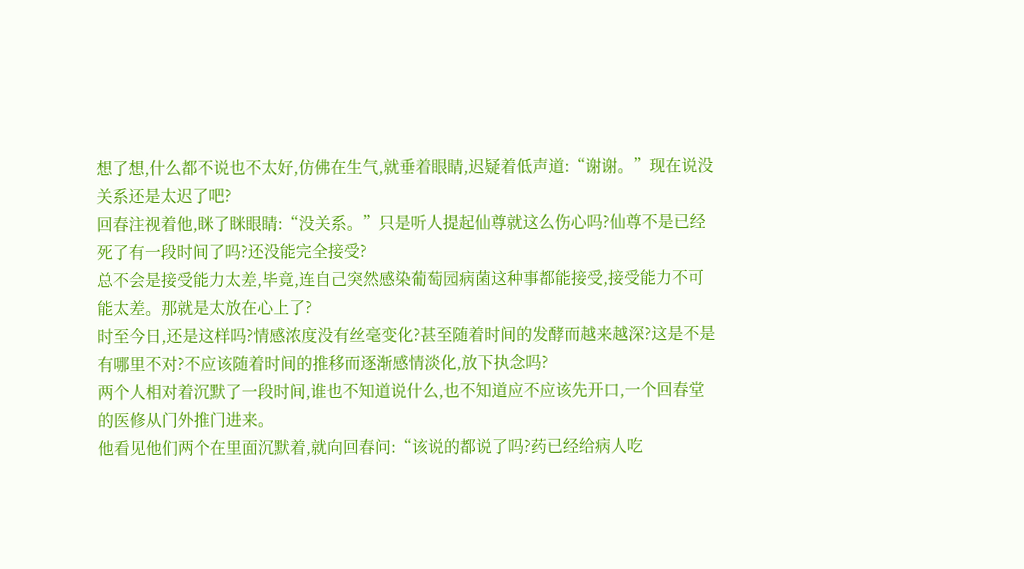想了想,什么都不说也不太好,仿佛在生气,就垂着眼睛,迟疑着低声道:“谢谢。”现在说没关系还是太迟了吧?
回春注视着他,眯了眯眼睛:“没关系。”只是听人提起仙尊就这么伤心吗?仙尊不是已经死了有一段时间了吗?还没能完全接受?
总不会是接受能力太差,毕竟,连自己突然感染葡萄园病菌这种事都能接受,接受能力不可能太差。那就是太放在心上了?
时至今日,还是这样吗?情感浓度没有丝毫变化?甚至随着时间的发酵而越来越深?这是不是有哪里不对?不应该随着时间的推移而逐渐感情淡化,放下执念吗?
两个人相对着沉默了一段时间,谁也不知道说什么,也不知道应不应该先开口,一个回春堂的医修从门外推门进来。
他看见他们两个在里面沉默着,就向回春问:“该说的都说了吗?药已经给病人吃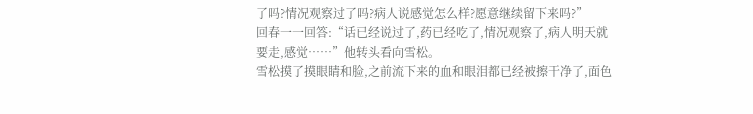了吗?情况观察过了吗?病人说感觉怎么样?愿意继续留下来吗?”
回春一一回答:“话已经说过了,药已经吃了,情况观察了,病人明天就要走,感觉……”他转头看向雪松。
雪松摸了摸眼睛和脸,之前流下来的血和眼泪都已经被擦干净了,面色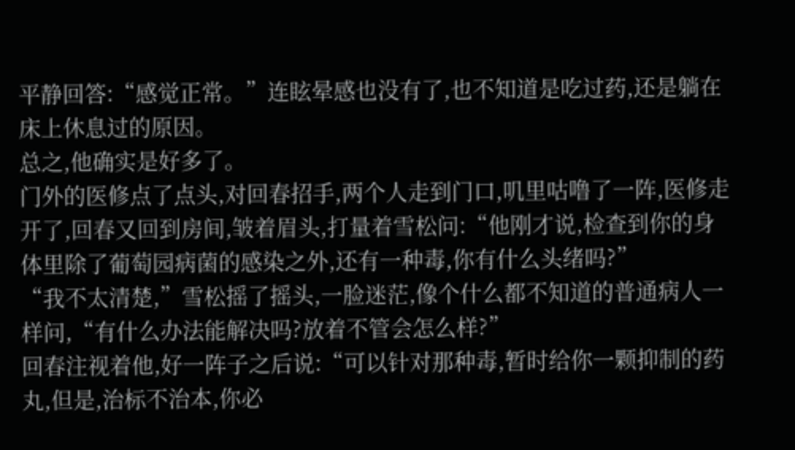平静回答:“感觉正常。”连眩晕感也没有了,也不知道是吃过药,还是躺在床上休息过的原因。
总之,他确实是好多了。
门外的医修点了点头,对回春招手,两个人走到门口,叽里咕噜了一阵,医修走开了,回春又回到房间,皱着眉头,打量着雪松问:“他刚才说,检查到你的身体里除了葡萄园病菌的感染之外,还有一种毒,你有什么头绪吗?”
“我不太清楚,”雪松摇了摇头,一脸迷茫,像个什么都不知道的普通病人一样问,“有什么办法能解决吗?放着不管会怎么样?”
回春注视着他,好一阵子之后说:“可以针对那种毒,暂时给你一颗抑制的药丸,但是,治标不治本,你必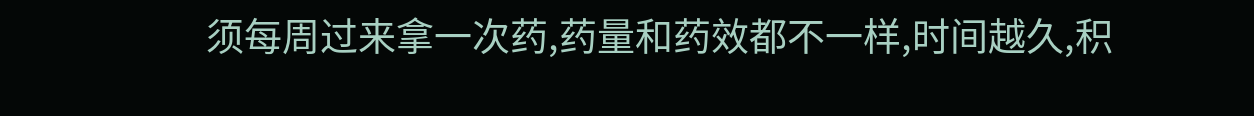须每周过来拿一次药,药量和药效都不一样,时间越久,积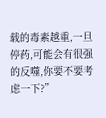载的毒素越重,一旦停药,可能会有很强的反噬,你要不要考虑一下?”